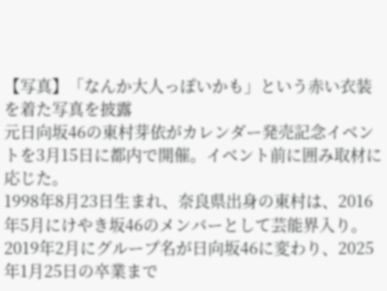【写真】「なんか大人っぽいかも」という赤い衣装を着た写真を披露
元日向坂46の東村芽依がカレンダー発売記念イベントを3月15日に都内で開催。イベント前に囲み取材に応じた。
1998年8月23日生まれ、奈良県出身の東村は、2016年5月にけやき坂46のメンバーとして芸能界入り。2019年2月にグループ名が日向坂46に変わり、2025年1月25日の卒業まで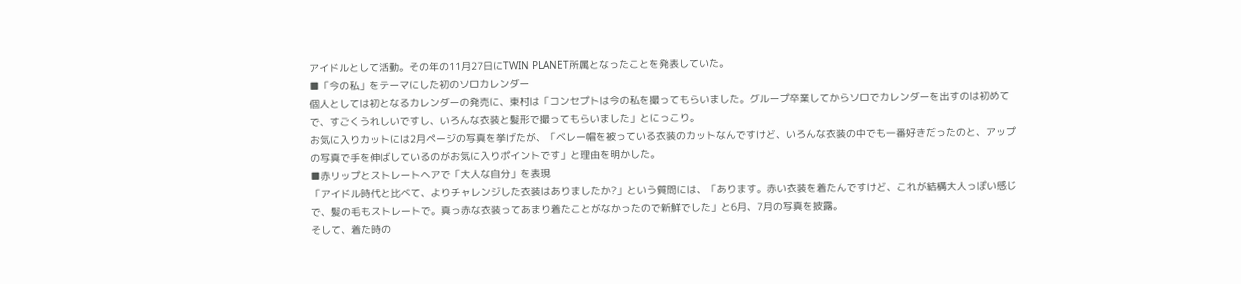アイドルとして活動。その年の11月27日にTWIN PLANET所属となったことを発表していた。
■「今の私」をテーマにした初のソロカレンダー
個人としては初となるカレンダーの発売に、東村は「コンセプトは今の私を撮ってもらいました。グループ卒業してからソロでカレンダーを出すのは初めてで、すごくうれしいですし、いろんな衣装と髪形で撮ってもらいました」とにっこり。
お気に入りカットには2月ページの写真を挙げたが、「ベレー帽を被っている衣装のカットなんですけど、いろんな衣装の中でも一番好きだったのと、アップの写真で手を伸ばしているのがお気に入りポイントです」と理由を明かした。
■赤リップとストレートヘアで「大人な自分」を表現
「アイドル時代と比べて、よりチャレンジした衣装はありましたか?」という質問には、「あります。赤い衣装を着たんですけど、これが結構大人っぽい感じで、髪の毛もストレートで。真っ赤な衣装ってあまり着たことがなかったので新鮮でした」と6月、7月の写真を披露。
そして、着た時の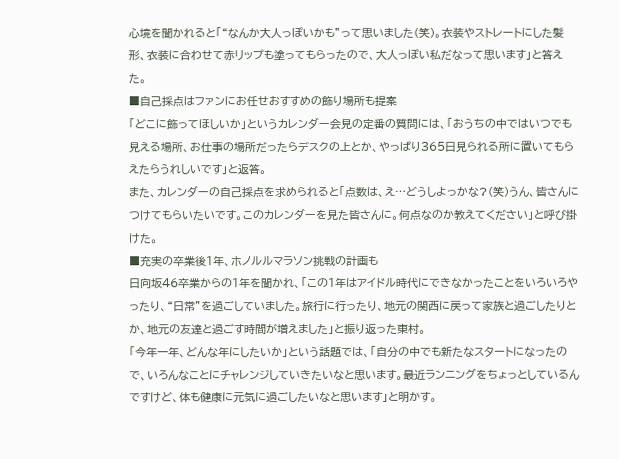心境を聞かれると「“なんか大人っぽいかも”って思いました(笑)。衣装やストレートにした髪形、衣装に合わせて赤リップも塗ってもらったので、大人っぽい私だなって思います」と答えた。
■自己採点はファンにお任せおすすめの飾り場所も提案
「どこに飾ってほしいか」というカレンダー会見の定番の質問には、「おうちの中ではいつでも見える場所、お仕事の場所だったらデスクの上とか、やっぱり365日見られる所に置いてもらえたらうれしいです」と返答。
また、カレンダーの自己採点を求められると「点数は、え…どうしよっかな?(笑)うん、皆さんにつけてもらいたいです。このカレンダーを見た皆さんに。何点なのか教えてください」と呼び掛けた。
■充実の卒業後1年、ホノルルマラソン挑戦の計画も
日向坂46卒業からの1年を聞かれ、「この1年はアイドル時代にできなかったことをいろいろやったり、“日常”を過ごしていました。旅行に行ったり、地元の関西に戻って家族と過ごしたりとか、地元の友達と過ごす時間が増えました」と振り返った東村。
「今年一年、どんな年にしたいか」という話題では、「自分の中でも新たなスタートになったので、いろんなことにチャレンジしていきたいなと思います。最近ランニングをちょっとしているんですけど、体も健康に元気に過ごしたいなと思います」と明かす。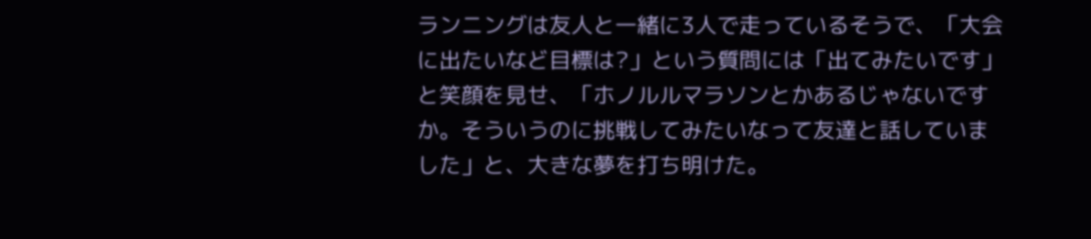ランニングは友人と一緒に3人で走っているそうで、「大会に出たいなど目標は?」という質問には「出てみたいです」と笑顔を見せ、「ホノルルマラソンとかあるじゃないですか。そういうのに挑戦してみたいなって友達と話していました」と、大きな夢を打ち明けた。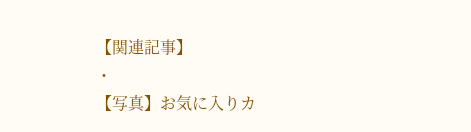【関連記事】
・
【写真】お気に入りカ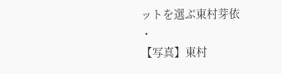ットを選ぶ東村芽依
・
【写真】東村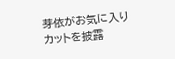芽依がお気に入りカットを披露